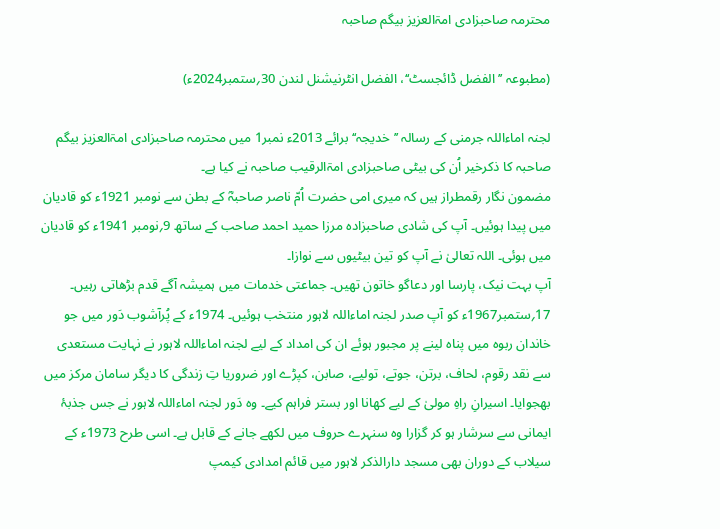محترمہ صاحبزادی امۃالعزیز بیگم صاحبہ

(مطبوعہ ’’الفضل ڈائجسٹ‘‘، الفضل انٹرنیشنل لندن 30؍ستمبر2024ء)

لجنہ اماءاللہ جرمنی کے رسالہ ’’خدیجہ‘‘ برائے 2013ء نمبر1 میں محترمہ صاحبزادی امۃالعزیز بیگم صاحبہ کا ذکرخیر اُن کی بیٹی صاحبزادی امۃالرقیب صاحبہ نے کیا ہے۔
مضمون نگار رقمطراز ہیں کہ میری امی حضرت اُمّ ناصر صاحبہؓ کے بطن سے نومبر 1921ء کو قادیان میں پیدا ہوئیں۔ آپ کی شادی صاحبزادہ مرزا حمید احمد صاحب کے ساتھ 9؍نومبر 1941ء کو قادیان میں ہوئی۔ اللہ تعالیٰ نے آپ کو تین بیٹیوں سے نوازا۔
آپ بہت نیک، پارسا اور دعاگو خاتون تھیں۔ جماعتی خدمات میں ہمیشہ آگے قدم بڑھاتی رہیں۔ 17؍ستمبر1967ء کو آپ صدر لجنہ اماءاللہ لاہور منتخب ہوئیں۔ 1974ء کے پُرآشوب دَور میں جو خاندان ربوہ میں پناہ لینے پر مجبور ہوئے ان کی امداد کے لیے لجنہ اماءاللہ لاہور نے نہایت مستعدی سے نقد رقوم، لحاف، برتن، جوتے، تولیے، صابن، کپڑے اور ضروریا تِ زندگی کا دیگر سامان مرکز میں بھجوایا۔ اسیرانِ راہِ مولیٰ کے لیے کھانا اور بستر فراہم کیے۔ وہ دَور لجنہ اماءاللہ لاہور نے جس جذبۂ ایمانی سے سرشار ہو کر گزارا وہ سنہرے حروف میں لکھے جانے کے قابل ہے۔ اسی طرح 1973ء کے سیلاب کے دوران بھی مسجد دارالذکر لاہور میں قائم امدادی کیمپ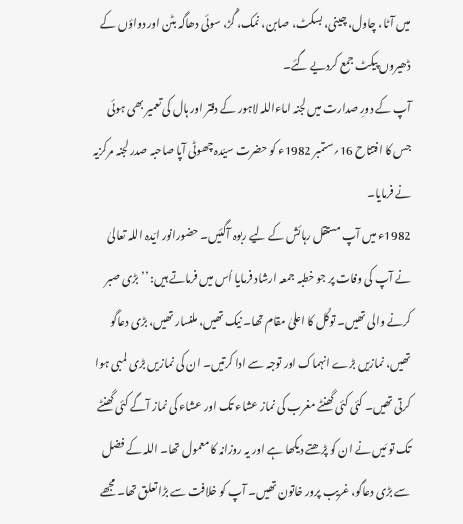میں آٹا، چاول، چینی، بسکٹ، صابن، نمک، گُڑ، سوئی دھاگہ بٹن اور دواؤں کے ڈھیروں پیکٹ جمع کردیے گئے۔
آپ کے دورِ صدارت میں لجنہ اماءاللہ لاہور کے دفتر اور ہال کی تعمیر بھی ہوئی جس کا افتتاح 16؍ستمبر 1982ء کو حضرت سیّدہ چھوٹی آپا صاحبہ صدر لجنہ مرکزیہ نے فرمایا۔
1982ء میں آپ مستقل رہائش کے لیے ربوہ آگئیں۔ حضورانور ایّدہ اللہ تعالیٰ نے آپ کی وفات پر جو خطبہ جمعہ ارشاد فرمایا اُس میں فرماتے ہیں: ’’بڑی صبر کرنے والی تھیں۔ توکّل کا اعلیٰ مقام تھا۔ نیک تھیں، ملنسار تھیں، بڑی دعاگو تھیں، نمازیں بڑے انہماک اور توجہ سے ادا کرتیں۔ ان کی نمازیں بڑی لمبی ہوا کرتی تھیں۔ کئی کئی گھنٹے مغرب کی نماز عشاء تک اور عشاء کی نماز آگے کئی گھنٹے تک تو مَیں نے ان کو پڑھتے دیکھا ہے اور یہ روزانہ کا معمول تھا۔ اللہ کے فضل سے بڑی دعاگو، غریب پرور خاتون تھیں۔ آپ کو خلافت سے بڑا تعلق تھا۔ مجھے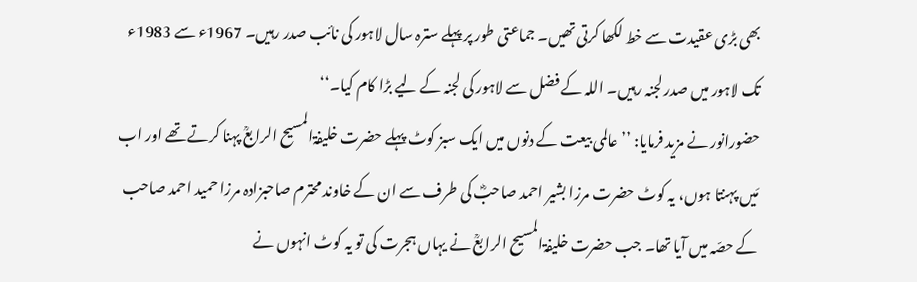بھی بڑی عقیدت سے خط لکھا کرتی تھیں۔ جماعتی طور پر پہلے سترہ سال لاہور کی نائب صدر رہیں۔ 1967ء سے 1983ء تک لاہور میں صدر لجنہ رہیں۔ اللہ کے فضل سے لاہور کی لجنہ کے لیے بڑا کام کیا۔‘‘
حضورانور نے مزید فرمایا: ’’عالمی بیعت کے دنوں میں ایک سبز کوٹ پہلے حضرت خلیفۃالمسیح الرابعؒ پہنا کرتے تھے اور اب مَیں پہنتا ہوں، یہ کوٹ حضرت مرزا بشیر احمد صاحبؓ کی طرف سے ان کے خاوند محترم صاحبزادہ مرزا حمید احمد صاحب کے حصّہ میں آیا تھا۔ جب حضرت خلیفۃالمسیح الرابعؒ نے یہاں ہجرت کی تو یہ کوٹ انہوں نے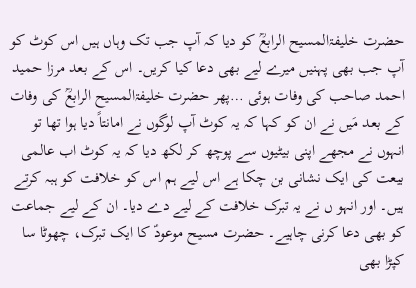حضرت خلیفۃالمسیح الرابعؒ کو دیا کہ آپ جب تک وہاں ہیں اس کوٹ کو آپ جب بھی پہنیں میرے لیے بھی دعا کیا کریں۔ اس کے بعد مرزا حمید احمد صاحب کی وفات ہوئی …پھر حضرت خلیفۃالمسیح الرابعؒ کی وفات کے بعد مَیں نے ان کو کہا کہ یہ کوٹ آپ لوگوں نے امانتاً دیا ہوا تھا تو انہوں نے مجھے اپنی بیٹیوں سے پوچھ کر لکھ دیا کہ یہ کوٹ اب عالمی بیعت کی ایک نشانی بن چکا ہے اس لیے ہم اس کو خلافت کو ہبہ کرتے ہیں۔ اور انہو ں نے یہ تبرک خلافت کے لیے دے دیا۔ ان کے لیے جماعت کو بھی دعا کرنی چاہیے۔ حضرت مسیح موعودؑ کا ایک تبرک، چھوٹا سا کپڑا بھی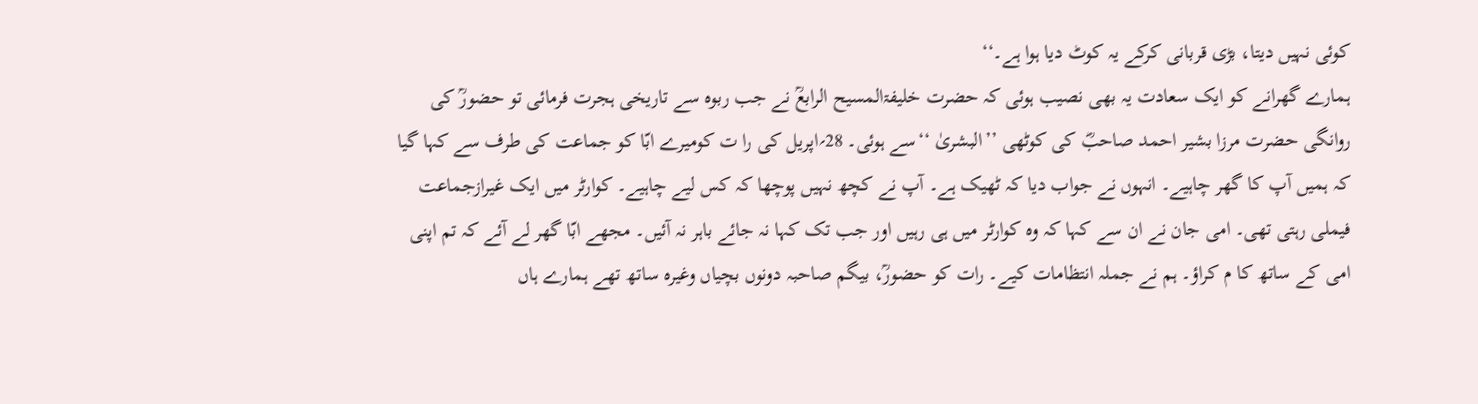کوئی نہیں دیتا، بڑی قربانی کرکے یہ کوٹ دیا ہوا ہے۔‘‘
ہمارے گھرانے کو ایک سعادت یہ بھی نصیب ہوئی کہ حضرت خلیفۃالمسیح الرابعؒ نے جب ربوہ سے تاریخی ہجرت فرمائی تو حضورؒ کی روانگی حضرت مرزا بشیر احمد صاحبؓ کی کوٹھی ’’البشریٰ ‘‘سے ہوئی۔ 28؍اپریل کی را ت کومیرے ابّا کو جماعت کی طرف سے کہا گیا کہ ہمیں آپ کا گھر چاہیے۔ انہوں نے جواب دیا کہ ٹھیک ہے۔ آپ نے کچھ نہیں پوچھا کہ کس لیے چاہیے۔ کوارٹر میں ایک غیرازجماعت فیملی رہتی تھی۔ امی جان نے ان سے کہا کہ وہ کوارٹر میں ہی رہیں اور جب تک کہا نہ جائے باہر نہ آئیں۔ مجھے ابّا گھر لے آئے کہ تم اپنی امی کے ساتھ کا م کراؤ۔ ہم نے جملہ انتظامات کیے۔ رات کو حضورؒ، بیگم صاحبہ دونوں بچیاں وغیرہ ساتھ تھے ہمارے ہاں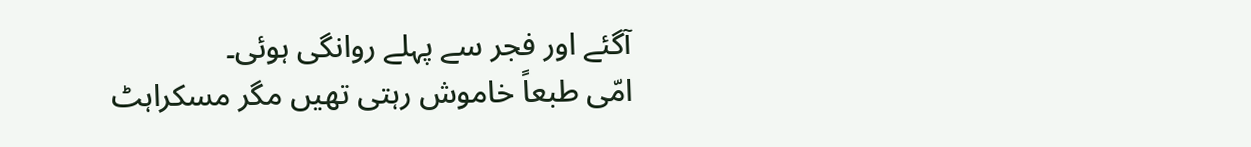آگئے اور فجر سے پہلے روانگی ہوئی۔
امّی طبعاً خاموش رہتی تھیں مگر مسکراہٹ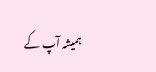ہمیشہ آپ کے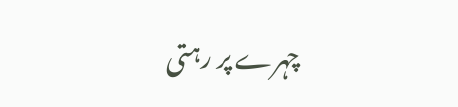چہرے پر رہتی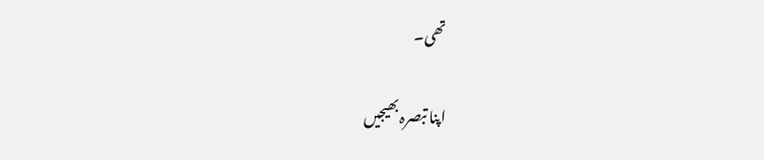تھی۔

اپنا تبصرہ بھیجیں